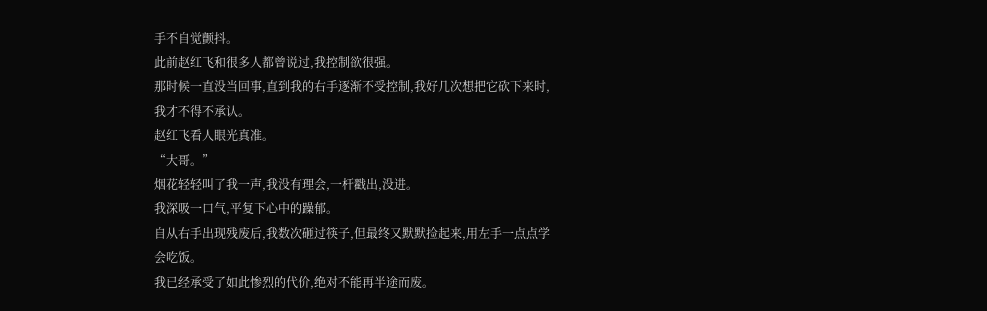手不自觉颤抖。
此前赵红飞和很多人都曾说过,我控制欲很强。
那时候一直没当回事,直到我的右手逐渐不受控制,我好几次想把它砍下来时,我才不得不承认。
赵红飞看人眼光真准。
“大哥。”
烟花轻轻叫了我一声,我没有理会,一杆戳出,没进。
我深吸一口气,平复下心中的躁郁。
自从右手出现残废后,我数次砸过筷子,但最终又默默捡起来,用左手一点点学会吃饭。
我已经承受了如此惨烈的代价,绝对不能再半途而废。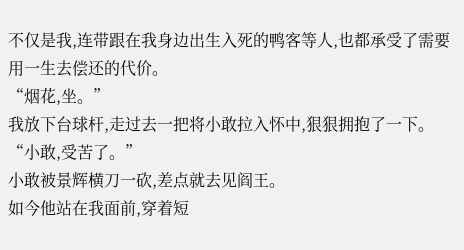不仅是我,连带跟在我身边出生入死的鸭客等人,也都承受了需要用一生去偿还的代价。
“烟花,坐。”
我放下台球杆,走过去一把将小敢拉入怀中,狠狠拥抱了一下。
“小敢,受苦了。”
小敢被景辉横刀一砍,差点就去见阎王。
如今他站在我面前,穿着短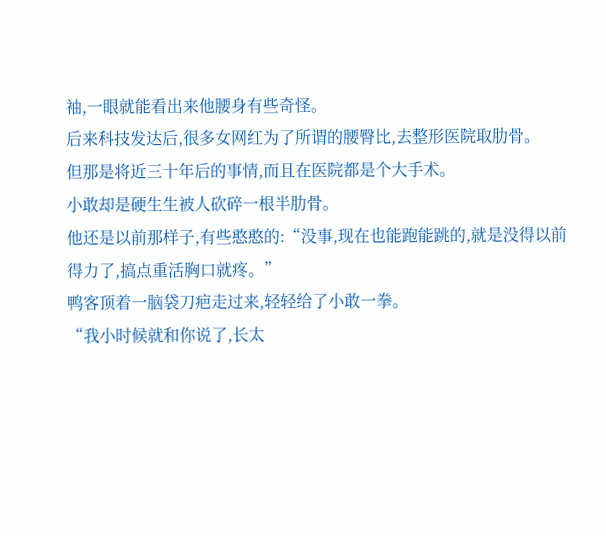袖,一眼就能看出来他腰身有些奇怪。
后来科技发达后,很多女网红为了所谓的腰臀比,去整形医院取肋骨。
但那是将近三十年后的事情,而且在医院都是个大手术。
小敢却是硬生生被人砍碎一根半肋骨。
他还是以前那样子,有些憨憨的:“没事,现在也能跑能跳的,就是没得以前得力了,搞点重活胸口就疼。”
鸭客顶着一脑袋刀疤走过来,轻轻给了小敢一拳。
“我小时候就和你说了,长太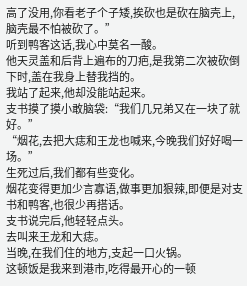高了没用,你看老子个子矮,挨砍也是砍在脑壳上,脑壳最不怕被砍了。”
听到鸭客这话,我心中莫名一酸。
他天灵盖和后背上遍布的刀疤,是我第二次被砍倒下时,盖在我身上替我挡的。
我站了起来,他却没能站起来。
支书摸了摸小敢脑袋:“我们几兄弟又在一块了就好。”
“烟花,去把大痣和王龙也喊来,今晚我们好好喝一场。”
生死过后,我们都有些变化。
烟花变得更加少言寡语,做事更加狠辣,即便是对支书和鸭客,也很少再搭话。
支书说完后,他轻轻点头。
去叫来王龙和大痣。
当晚,在我们住的地方,支起一口火锅。
这顿饭是我来到港市,吃得最开心的一顿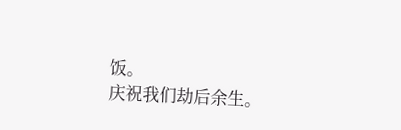饭。
庆祝我们劫后余生。